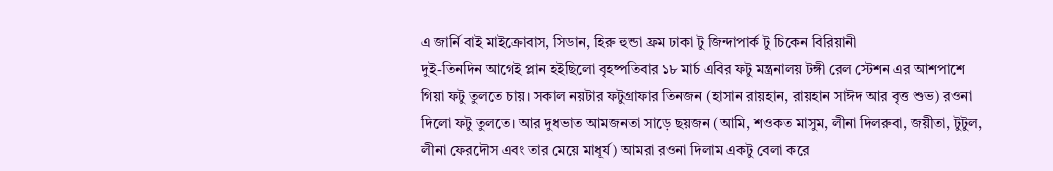এ জার্নি বাই মাইক্রোবাস, সিডান, হিরু হুন্ডা ফ্রম ঢাকা টু জিন্দাপার্ক টু চিকেন বিরিয়ানী
দুই-তিনদিন আগেই প্লান হইছিলো বৃহষ্পতিবার ১৮ মার্চ এবির ফটু মন্ত্রনালয় টঙ্গী রেল স্টেশন এর আশপাশে গিয়া ফটু তুলতে চায়। সকাল নয়টার ফটুগ্রাফার তিনজন (হাসান রায়হান, রায়হান সাঈদ আর বৃত্ত শুভ) রওনা দিলো ফটু তুলতে। আর দুধভাত আমজনতা সাড়ে ছয়জন (আমি, শওকত মাসুম, লীনা দিলরুবা, জয়ীতা, টুটুল, লীনা ফেরদৌস এবং তার মেয়ে মাধূর্য) আমরা রওনা দিলাম একটু বেলা করে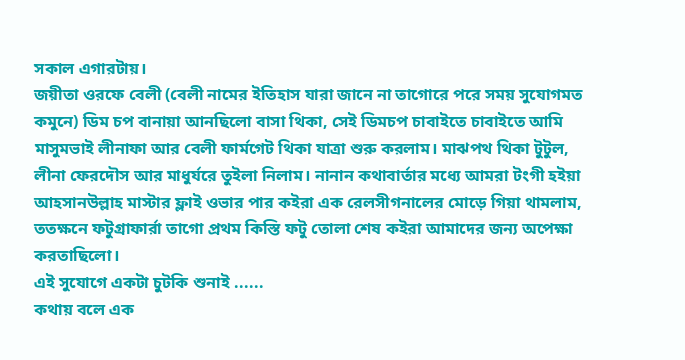সকাল এগারটায়।
জয়ীতা ওরফে বেলী (বেলী নামের ইতিহাস যারা জানে না তাগোরে পরে সময় সুযোগমত কমুনে) ডিম চপ বানায়া আনছিলো বাসা থিকা, সেই ডিমচপ চাবাইতে চাবাইতে আমি মাসুমভাই লীনাফা আর বেলী ফার্মগেট থিকা যাত্রা শুরু করলাম। মাঝপথ থিকা টুটুল, লীনা ফেরদৌস আর মাধুর্যরে তুইলা নিলাম। নানান কথাবার্তার মধ্যে আমরা টংগী হইয়া আহসানউল্লাহ মাস্টার ফ্লাই ওভার পার কইরা এক রেলসীগনালের মোড়ে গিয়া থামলাম, ততক্ষনে ফটুগ্রাফার্রা তাগো প্রথম কিস্তি ফটু তোলা শেষ কইরা আমাদের জন্য অপেক্ষা করতাছিলো।
এই সুযোগে একটা চুটকি শুনাই ......
কথায় বলে এক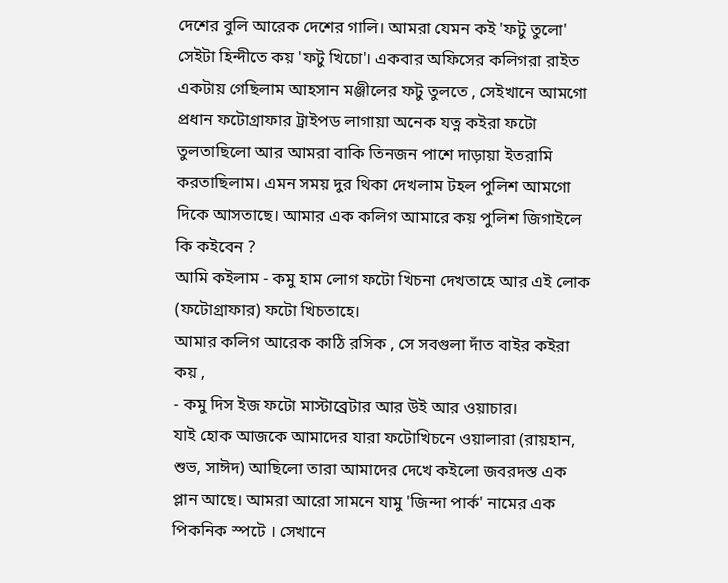দেশের বুলি আরেক দেশের গালি। আমরা যেমন কই 'ফটু তুলো' সেইটা হিন্দীতে কয় 'ফটু খিচো'। একবার অফিসের কলিগরা রাইত একটায় গেছিলাম আহসান মঞ্জীলের ফটু তুলতে , সেইখানে আমগো প্রধান ফটোগ্রাফার ট্রাইপড লাগায়া অনেক যত্ন কইরা ফটো তুলতাছিলো আর আমরা বাকি তিনজন পাশে দাড়ায়া ইতরামি করতাছিলাম। এমন সময় দুর থিকা দেখলাম টহল পুলিশ আমগো দিকে আসতাছে। আমার এক কলিগ আমারে কয় পুলিশ জিগাইলে কি কইবেন ?
আমি কইলাম - কমু হাম লোগ ফটো খিচনা দেখতাহে আর এই লোক (ফটোগ্রাফার) ফটো খিচতাহে।
আমার কলিগ আরেক কাঠি রসিক , সে সবগুলা দাঁত বাইর কইরা কয় ,
- কমু দিস ইজ ফটো মাস্টাব্রেটার আর উই আর ওয়াচার।
যাই হোক আজকে আমাদের যারা ফটোখিচনে ওয়ালারা (রায়হান, শুভ, সাঈদ) আছিলো তারা আমাদের দেখে কইলো জবরদস্ত এক প্লান আছে। আমরা আরো সামনে যামু 'জিন্দা পার্ক' নামের এক পিকনিক স্পটে । সেখানে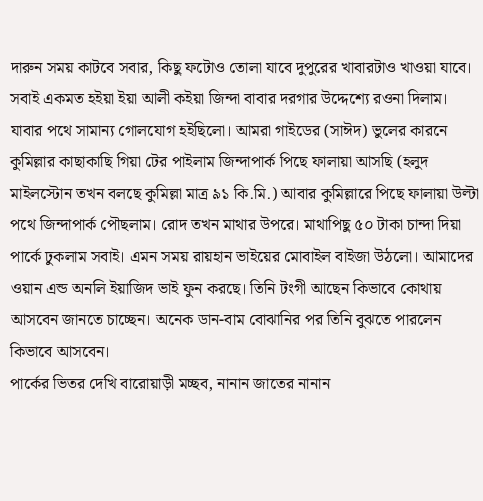দারুন সময় কাটবে সবার, কিছু ফটোও তোলা যাবে দুপুরের খাবারটাও খাওয়া যাবে। সবাই একমত হইয়া ইয়া আলী কইয়া জিন্দা বাবার দরগার উদ্দেশ্যে রওনা দিলাম।
যাবার পথে সামান্য গোলযোগ হইছিলো। আমরা গাইডের (সাঈদ) ভুলের কারনে কুমিল্লার কাছাকাছি গিয়া টের পাইলাম জিন্দাপার্ক পিছে ফালায়া আসছি (হলুদ মাইলস্টোন তখন বলছে কুমিল্লা মাত্র ৯১ কি.মি.) আবার কুমিল্লারে পিছে ফালায়া উল্টা পথে জিন্দাপার্ক পৌছলাম। রোদ তখন মাথার উপরে। মাথাপিছু ৫০ টাকা চান্দা দিয়া পার্কে ঢুকলাম সবাই। এমন সময় রায়হান ভাইয়ের মোবাইল বাইজা উঠলো। আমাদের ওয়ান এন্ড অনলি ইয়াজিদ ভাই ফুন করছে। তিনি টংগী আছেন কিভাবে কোথায় আসবেন জানতে চাচ্ছেন। অনেক ডান-বাম বোঝানির পর তিনি বুঝতে পারলেন কিভাবে আসবেন।
পার্কের ভিতর দেখি বারোয়াড়ী মচ্ছব, নানান জাতের নানান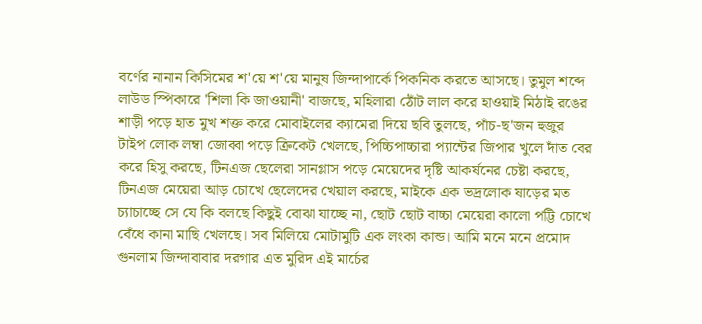বর্ণের নানান কিসিমের শ'য়ে শ'য়ে মানুষ জিন্দাপার্কে পিকনিক করতে আসছে। তুমুল শব্দে লাউড স্পিকারে 'শিলা কি জাওয়ানী' বাজছে, মহিলারা ঠোঁট লাল করে হাওয়াই মিঠাই রঙের শাড়ী পড়ে হাত মুখ শক্ত করে মোবাইলের ক্যামেরা দিয়ে ছবি তুলছে, পাঁচ-ছ'জন হুজুর টাইপ লোক লম্বা জোব্বা পড়ে ক্রিকেট খেলছে, পিচ্চিপাচ্চারা প্যান্টের জিপার খুলে দাঁত বের করে হিসু করছে, টিনএজ ছেলেরা সানগ্লাস পড়ে মেয়েদের দৃষ্টি আকর্ষনের চেষ্টা করছে, টিনএজ মেয়েরা আড় চোখে ছেলেদের খেয়াল করছে, মাইকে এক ভদ্রলোক ষাড়ের মত চ্যাচাচ্ছে সে যে কি বলছে কিছুই বোঝা যাচ্ছে না, ছোট ছোট বাচ্চা মেয়েরা কালো পট্টি চোখে বেঁধে কানা মাছি খেলছে। সব মিলিয়ে মোটামুটি এক লংকা কান্ড। আমি মনে মনে প্রমোদ গুনলাম জিন্দাবাবার দরগার এত মুরিদ এই মার্চের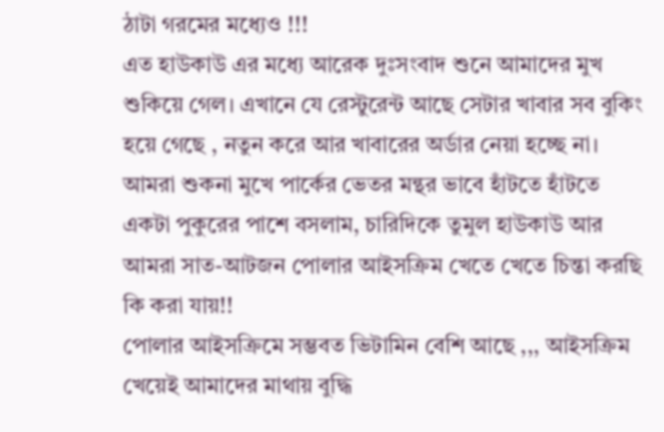ঠাটা গরমের মধ্যেও !!!
এত হাউকাউ এর মধ্যে আরেক দুঃসংবাদ শুনে আমাদের মুখ শুকিয়ে গেল। এখানে যে রেস্টুরেন্ট আছে সেটার খাবার সব বুকিং হয়ে গেছে , নতুন করে আর খাবারের অর্ডার নেয়া হচ্ছে না।
আমরা শুকনা মুখে পার্কের ভেতর মন্থর ভাবে হাঁটতে হাঁটতে একটা পুকুরের পাশে বসলাম, চারিদিকে তুমুল হাউকাউ আর আমরা সাত-আটজন পোলার আইসক্রিম খেতে খেতে চিন্তা করছি কি করা যায়!!
পোলার আইসক্রিমে সম্ভবত ভিটামিন বেশি আছে ,,, আইসক্রিম খেয়েই আমাদের মাথায় বুদ্ধি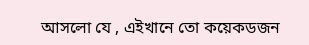আসলো যে , এইখানে তো কয়েকডজন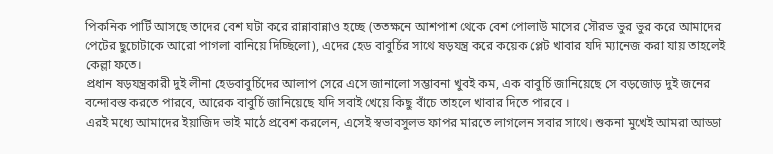পিকনিক পার্টি আসছে তাদের বেশ ঘটা করে রান্নাবান্নাও হচ্ছে (ততক্ষনে আশপাশ থেকে বেশ পোলাউ মাসের সৌরভ ভুর ভুর করে আমাদের পেটের ছুচোটাকে আরো পাগলা বানিয়ে দিচ্ছিলো), এদের হেড বাবুর্চির সাথে ষড়যন্ত্র করে কয়েক প্লেট খাবার যদি ম্যানেজ করা যায় তাহলেই কেল্লা ফতে।
প্রধান ষড়যন্ত্রকারী দুই লীনা হেডবাবুর্চিদের আলাপ সেরে এসে জানালো সম্ভাবনা খুবই কম, এক বাবুর্চি জানিয়েছে সে বড়জোড় দুই জনের বন্দোবস্ত করতে পারবে, আরেক বাবুর্চি জানিয়েছে যদি সবাই খেয়ে কিছু বাঁচে তাহলে খাবার দিতে পারবে ।
এরই মধ্যে আমাদের ইয়াজিদ ভাই মাঠে প্রবেশ করলেন, এসেই স্বভাবসুলভ ফাপর মারতে লাগলেন সবার সাথে। শুকনা মুখেই আমরা আড্ডা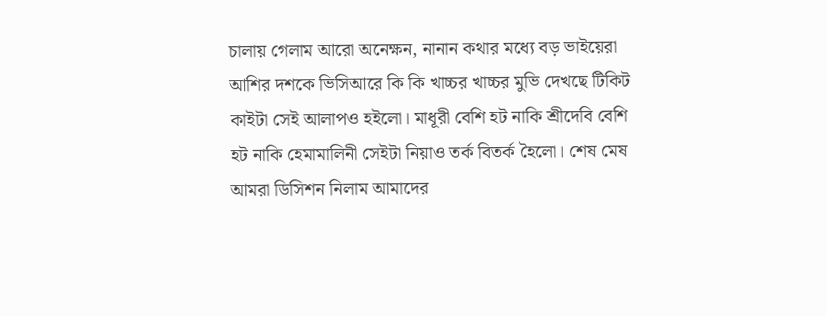চালায় গেলাম আরো অনেক্ষন, নানান কথার মধ্যে বড় ভাইয়েরা আশির দশকে ভিসিআরে কি কি খাচ্চর খাচ্চর মুভি দেখছে টিকিট কাইটা সেই আলাপও হইলো। মাধূরী বেশি হট নাকি শ্রীদেবি বেশি হট নাকি হেমামালিনী সেইটা নিয়াও তর্ক বিতর্ক হৈলো। শেষ মেষ আমরা ডিসিশন নিলাম আমাদের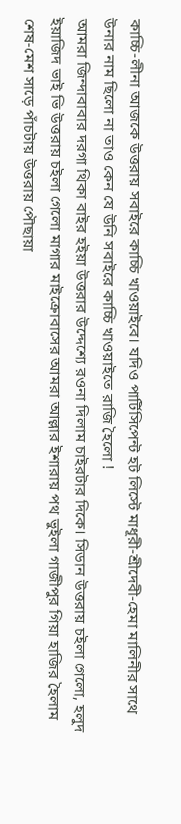কাচ্চি-লীনা আজকে উত্তরায় সবাইরে কাচ্চি খাওয়াইবে। যদিও পার্টিসিপেন্ট হট লিস্টে মাধূরী-শ্রীদেবী-হেমা মালিনীর সাথে উনার নাম ছিলো না তাও কেন যে উনি সবাইরে কাচ্চি খাওয়াইতে রাজি হৈলো !
আমরা জিন্দাবাবার দরগা থিকা বাইর হইয়া উত্তরার উদ্দেশ্যে রওনা দিলাম চাইরটার দিকে। সিডান উত্তরায় চইলা গেলো, হলুদ ইয়াজিদ ভাই ভি উত্তরায় চইলা গেলো মাগার মাইক্রোবাসের আমরা আল্লার ইশারায় পথ ভুইলা গাজীপুর গিয়া হাজির হৈলাম
শেষ-মেশ সাড়ে পাঁচটায় উত্তরায় পৌছায়া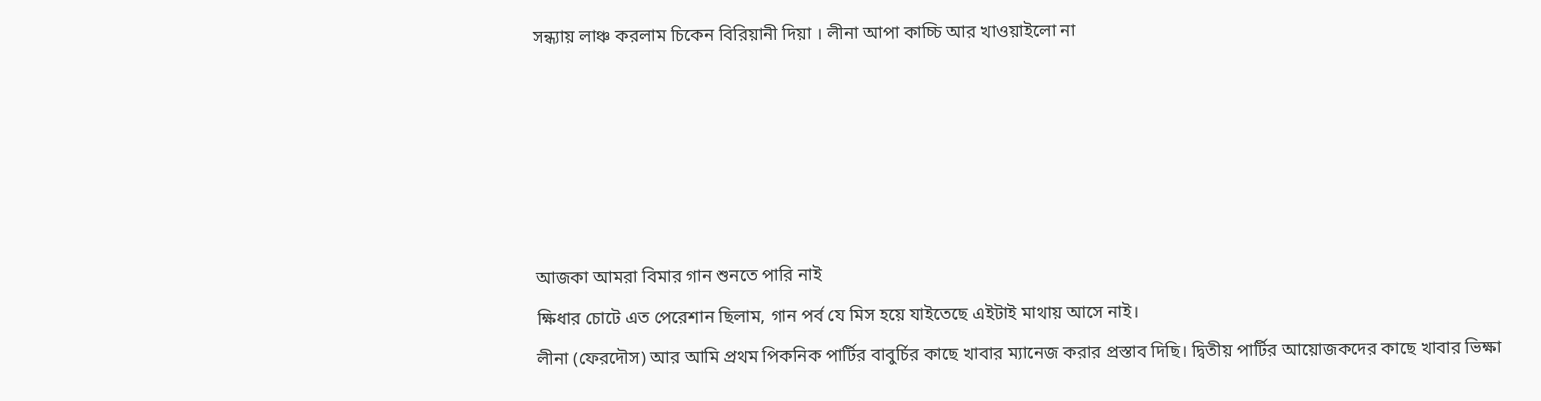সন্ধ্যায় লাঞ্চ করলাম চিকেন বিরিয়ানী দিয়া । লীনা আপা কাচ্চি আর খাওয়াইলো না





আজকা আমরা বিমার গান শুনতে পারি নাই
ক্ষিধার চোটে এত পেরেশান ছিলাম, গান পর্ব যে মিস হয়ে যাইতেছে এইটাই মাথায় আসে নাই।
লীনা (ফেরদৌস) আর আমি প্রথম পিকনিক পার্টির বাবুর্চির কাছে খাবার ম্যানেজ করার প্রস্তাব দিছি। দ্বিতীয় পার্টির আয়োজকদের কাছে খাবার ভিক্ষা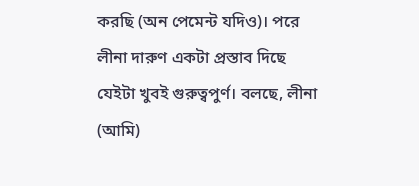করছি (অন পেমেন্ট যদিও)। পরে লীনা দারুণ একটা প্রস্তাব দিছে যেইটা খুবই গুরুত্বপুর্ণ। বলছে, লীনা (আমি)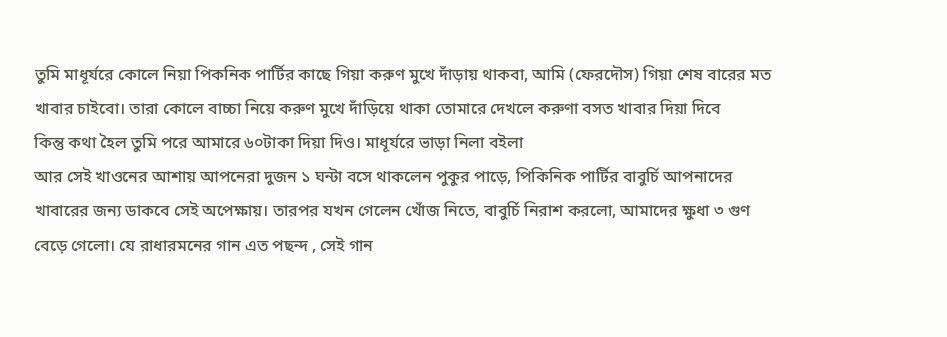তুমি মাধূর্যরে কোলে নিয়া পিকনিক পার্টির কাছে গিয়া করুণ মুখে দাঁড়ায় থাকবা, আমি (ফেরদৌস) গিয়া শেষ বারের মত খাবার চাইবো। তারা কোলে বাচ্চা নিয়ে করুণ মুখে দাঁড়িয়ে থাকা তোমারে দেখলে করুণা বসত খাবার দিয়া দিবে
কিন্তু কথা হৈল তুমি পরে আমারে ৬০টাকা দিয়া দিও। মাধূর্যরে ভাড়া নিলা বইলা
আর সেই খাওনের আশায় আপনেরা দুজন ১ ঘন্টা বসে থাকলেন পুকুর পাড়ে, পিকিনিক পার্টির বাবুর্চি আপনাদের খাবারের জন্য ডাকবে সেই অপেক্ষায়। তারপর যখন গেলেন খোঁজ নিতে, বাবুর্চি নিরাশ করলো, আমাদের ক্ষুধা ৩ গুণ বেড়ে গেলো। যে রাধারমনের গান এত পছন্দ , সেই গান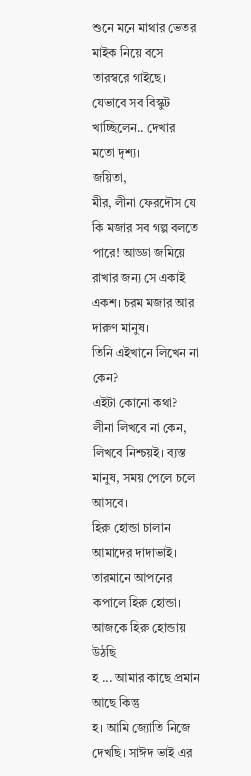শুনে মনে মাথার ভেতর মাইক নিয়ে বসে তারস্বরে গাইছে। যেভাবে সব বিস্কুট খাচ্ছিলেন.. দেখার মতো দৃশ্য।
জয়িতা,
মীর, লীনা ফেরদৌস যে কি মজার সব গল্প বলতে পারে! আড্ডা জমিয়ে রাখার জন্য সে একাই একশ। চরম মজার আর দারুণ মানুষ।
তিনি এইখানে লিখেন না কেন?
এইটা কোনো কথা?
লীনা লিখবে না কেন, লিখবে নিশ্চয়ই। ব্যস্ত মানুষ, সময় পেলে চলে আসবে।
হিরু হোন্ডা চালান আমাদের দাদাভাই।
তারমানে আপনের কপালে হিরু হোন্ডা।
আজকে হিরু হোন্ডায় উঠছি
হ ... আমার কাছে প্রমান আছে কিন্তু
হ। আমি জ্যোতি নিজে দেখছি। সাঈদ ভাই এর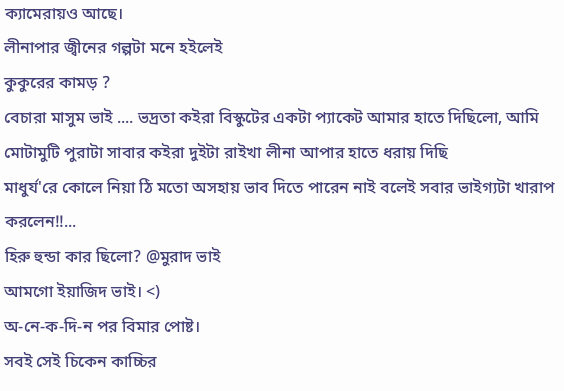ক্যামেরায়ও আছে।
লীনাপার জ্বীনের গল্পটা মনে হইলেই
কুকুরের কামড় ?
বেচারা মাসুম ভাই .... ভদ্রতা কইরা বিস্কুটের একটা প্যাকেট আমার হাতে দিছিলো, আমি মোটামুটি পুরাটা সাবার কইরা দুইটা রাইখা লীনা আপার হাতে ধরায় দিছি
মাধুর্য'রে কোলে নিয়া ঠি মতো অসহায় ভাব দিতে পারেন নাই বলেই সবার ভাইগ্যটা খারাপ করলেন!!...
হিরু হুন্ডা কার ছিলো? @মুরাদ ভাই
আমগো ইয়াজিদ ভাই। <)
অ-নে-ক-দি-ন পর বিমার পোষ্ট।
সবই সেই চিকেন কাচ্চির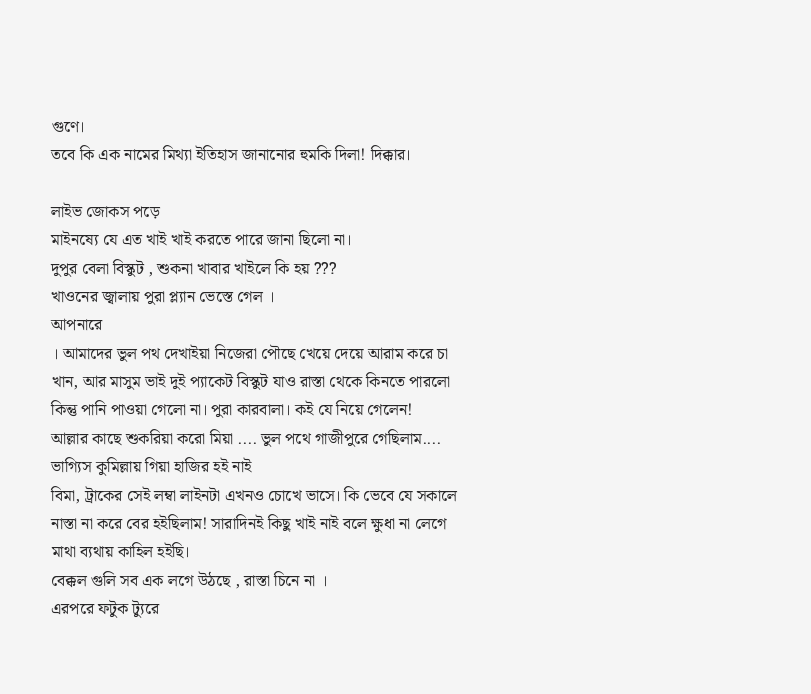গুণে।
তবে কি এক নামের মিথ্যা ইতিহাস জানানোর হুমকি দিলা! দিক্কার।

লাইভ জোকস পড়ে
মাইনষ্যে যে এত খাই খাই করতে পারে জানা ছিলো না।
দুপুর বেলা বিস্কুট , শুকনা খাবার খাইলে কি হয় ???
খাওনের জ্বালায় পুরা প্ল্যান ভেস্তে গেল ।
আপনারে
। আমাদের ভুল পথ দেখাইয়া নিজেরা পৌছে খেয়ে দেয়ে আরাম করে চা খান, আর মাসুম ভাই দুই প্যাকেট বিস্কুট যাও রাস্তা থেকে কিনতে পারলো কিন্তু পানি পাওয়া গেলো না। পুরা কারবালা। কই যে নিয়ে গেলেন!
আল্লার কাছে শুকরিয়া করো মিয়া .... ভুল পথে গাজীপুরে গেছিলাম.... ভাগ্যিস কুমিল্লায় গিয়া হাজির হই নাই
বিমা, ট্রাকের সেই লম্বা লাইনটা এখনও চোখে ভাসে। কি ভেবে যে সকালে নাস্তা না করে বের হইছিলাম! সারাদিনই কিছু খাই নাই বলে ক্ষুধা না লেগে মাথা ব্যথায় কাহিল হইছি।
বেক্কল গুলি সব এক লগে উঠছে , রাস্তা চিনে না ।
এরপরে ফটুক ট্যুরে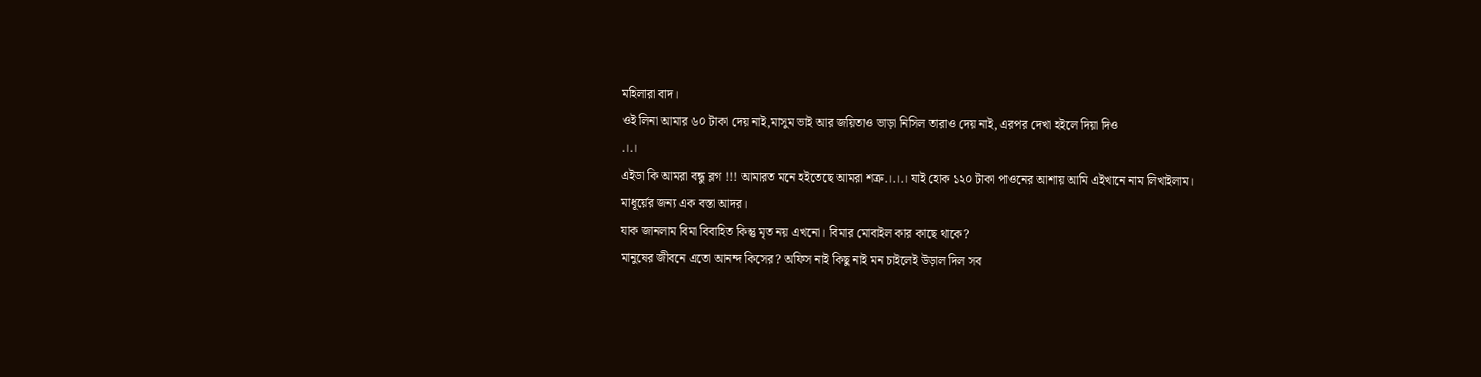মহিলারা বাদ।
ওই লিনা আমার ৬০ টাকা দেয় নাই,মাসুম ভাই আর জয়িতাও ভাড়া নিসিল তারাও দেয় নাই, এরপর দেখা হইলে দিয়া দিও
.।.।
এইডা কি আমরা বন্ধু ব্লগ !!! আমারত মনে হইতেছে আমরা শত্রু.।.।.। যাই হোক ১২০ টাকা পাওনের আশায় আমি এইখানে নাম লিখাইলাম।
মাধূর্য়ের জন্য এক বস্তা আদর।
যাক জানলাম বিমা বিবাহিত কিন্তু মৃত নয় এখনো। বিমার মোবাইল কার কাছে থাকে?
মানুষের জীবনে এতো আনন্দ কিসের? অফিস নাই কিছু নাই মন চাইলেই উড়াল দিল সব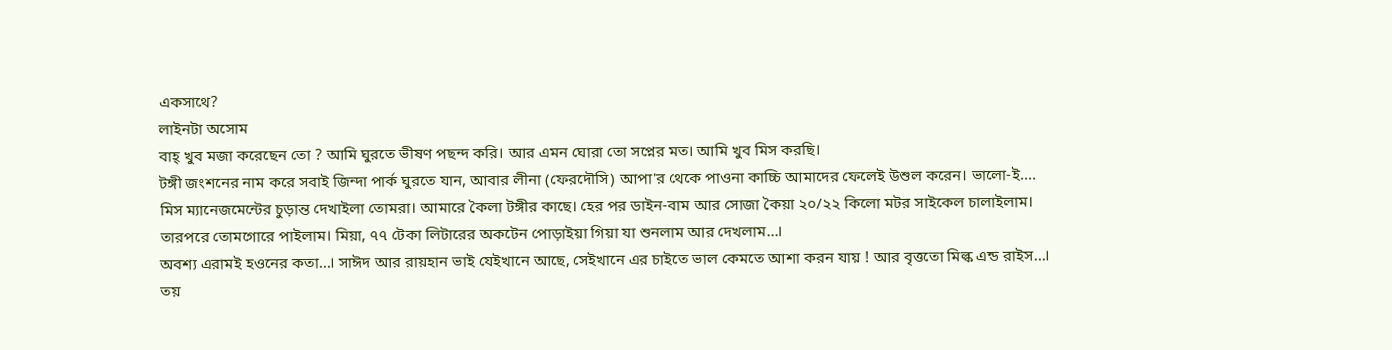একসাথে?
লাইনটা অসোম
বাহ্ খুব মজা করেছেন তো ? আমি ঘুরতে ভীষণ পছন্দ করি। আর এমন ঘোরা তো সপ্নের মত। আমি খুব মিস করছি।
টঙ্গী জংশনের নাম করে সবাই জিন্দা পার্ক ঘুরতে যান, আবার লীনা (ফেরদৌসি) আপা'র থেকে পাওনা কাচ্চি আমাদের ফেলেই উশুল করেন। ভালো-ই....
মিস ম্যানেজমেন্টের চুড়ান্ত দেখাইলা তোমরা। আমারে কৈলা টঙ্গীর কাছে। হের পর ডাইন-বাম আর সোজা কৈয়া ২০/২২ কিলো মটর সাইকেল চালাইলাম। তারপরে তোমগোরে পাইলাম। মিয়া, ৭৭ টেকা লিটারের অকটেন পোড়াইয়া গিয়া যা শুনলাম আর দেখলাম...।
অবশ্য এরামই হওনের কতা...। সাঈদ আর রায়হান ভাই যেইখানে আছে, সেইখানে এর চাইতে ভাল কেমতে আশা করন যায় ! আর বৃত্ততো মিল্ক এন্ড রাইস...। তয়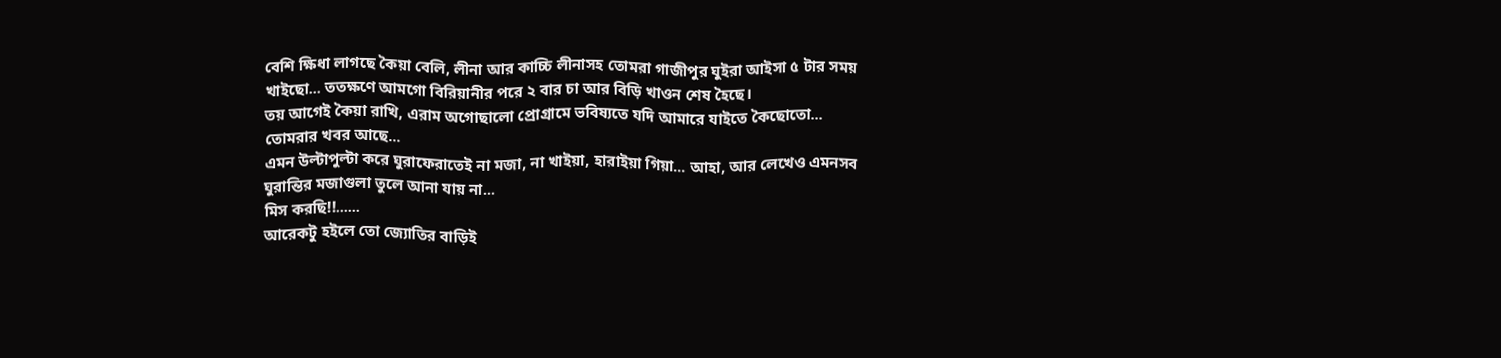বেশি ক্ষিধা লাগছে কৈয়া বেলি, লীনা আর কাচ্চি লীনাসহ তোমরা গাজীপুর ঘুইরা আইসা ৫ টার সময় খাইছো... ততক্ষণে আমগো বিরিয়ানীর পরে ২ বার চা আর বিড়ি খাওন শেষ হৈছে।
তয় আগেই কৈয়া রাখি, এরাম অগোছালো প্রোগ্রামে ভবিষ্যতে যদি আমারে যাইতে কৈছোতো... তোমরার খবর আছে...
এমন উল্টাপুল্টা করে ঘুরাফেরাতেই না মজা, না খাইয়া, হারাইয়া গিয়া... আহা, আর লেখেও এমনসব ঘুরান্তির মজাগুলা তুলে আনা যায় না...
মিস করছি!!......
আরেকটু হইলে তো জ্যোতির বাড়িই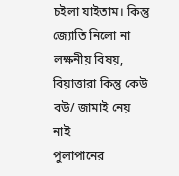চইলা যাইতাম। কিন্তু জ্যোতি নিলো না
লক্ষনীয় বিষয়, বিয়াত্তারা কিন্তু কেউ বউ/ জামাই নেয় নাই
পুলাপানের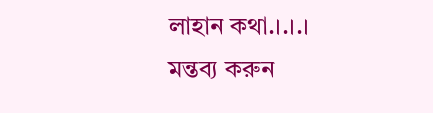লাহান কথা.।.।.।
মন্তব্য করুন